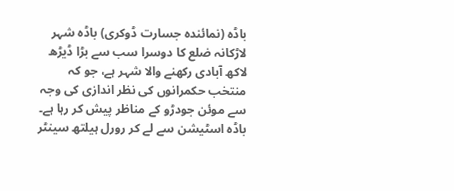باڈہ (نمائندہ جسارت ڈوکری) باڈہ شہر لاڑکانہ ضلع کا دوسرا سب سے بڑا ڈیڑھ لاکھ آبادی رکھنے والا شہر ہے، جو کہ منتخب حکمرانوں کی نظر اندازی کی وجہ سے موئن جودڑو کے مناظر پیش کر رہا ہے۔ باڈہ اسٹیشن سے لے کر رورل ہیلتھ سینٹر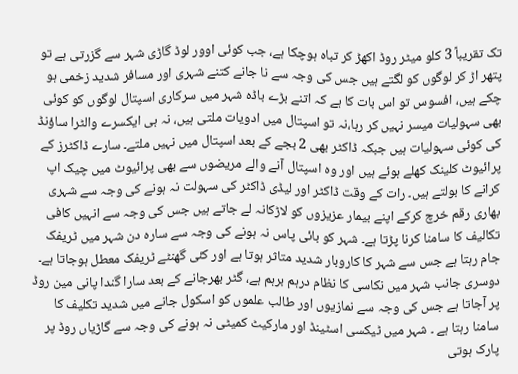تک تقریباً 3 کلو میٹر روڈ اکھڑ کر تباہ ہوچکا ہے، جب کوئی اوور لوڈ گاڑی شہر سے گزرتی ہے تو پتھر اڑ کر لوگوں کو لگتے ہیں جس کی وجہ سے نا جانے کتنے شہری اور مسافر شدید زخمی ہو چکے ہیں، افسوس تو اس بات کا ہے کہ اتنے بڑے باڈہ شہر میں سرکاری اسپتال لوگوں کو کوئی بھی سہولیات میسر نہیں کر رہا،نہ تو اسپتال میں ادویات ملتی ہیں، نہ ہی ایکسرے والٹرا ساؤنڈ کی کوئی سہولیات ہیں جبکہ ڈاکٹر بھی 2 بجے کے بعد اسپتال میں نہیں ملتے۔ سارے ڈاکٹرز کے پرائیوٹ کلینک کھلے ہوئے ہیں اور وہ اسپتال آنے والے مریضوں سے بھی پرائیوٹ میں چیک اپ کرانے کا بولتے ہیں۔ رات کے وقت ڈاکٹر اور لیڈی ڈاکٹر کی سہولت نہ ہونے کی وجہ سے شہری بھاری رقم خرچ کرکے اپنے بیمار عزیزوں کو لاڑکانہ لے جاتے ہیں جس کی وجہ سے انہیں کافی تکالیف کا سامنا کرنا پڑتا ہے۔ شہر کو بائی پاس نہ ہونے کی وجہ سے سارہ دن شہر میں ٹریفک جام رہتا ہے جس سے شہر کا کاروبار شدید متاثر ہوتا ہے اور کئی گھنٹے ٹریفک معطل ہوجاتا ہے۔ دوسری جانب شہر میں نکاسی کا نظام درہم برہم ہے، گٹر بھرجانے کے بعد سارا گندا پانی مین روڈ پر آجاتا ہے جس کی وجہ سے نمازیوں اور طالب علموں کو اسکول جانے میں شدید تکلیف کا سامنا رہتا ہے ۔ شہر میں ٹیکسی اسٹینڈ اور مارکیٹ کمیٹی نہ ہونے کی وجہ سے گاڑیاں روڈ پر پارک ہوتی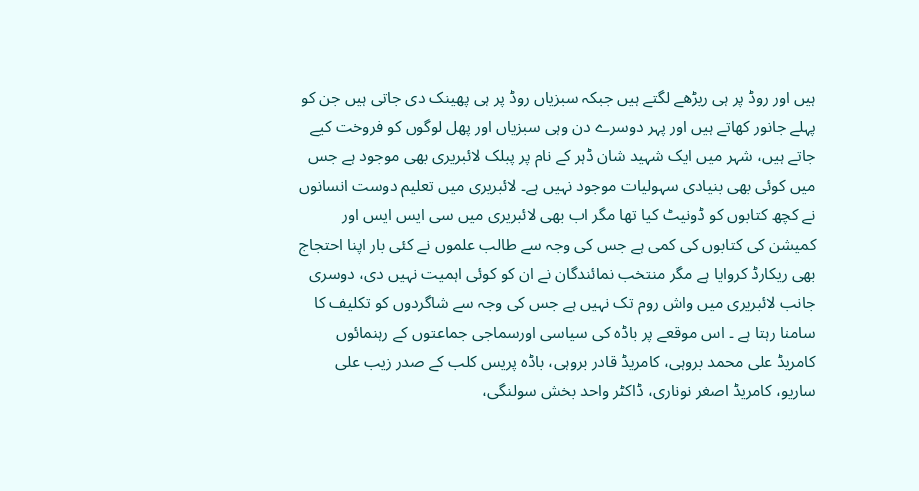ہیں اور روڈ پر ہی ریڑھے لگتے ہیں جبکہ سبزیاں روڈ پر ہی پھینک دی جاتی ہیں جن کو پہلے جانور کھاتے ہیں اور پہر دوسرے دن وہی سبزیاں اور پھل لوگوں کو فروخت کیے جاتے ہیں، شہر میں ایک شہید شان ڈہر کے نام پر پبلک لائبریری بھی موجود ہے جس میں کوئی بھی بنیادی سہولیات موجود نہیں ہے۔ لائبریری میں تعلیم دوست انسانوں نے کچھ کتابوں کو ڈونیٹ کیا تھا مگر اب بھی لائبریری میں سی ایس ایس اور کمیشن کی کتابوں کی کمی ہے جس کی وجہ سے طالب علموں نے کئی بار اپنا احتجاج بھی ریکارڈ کروایا ہے مگر منتخب نمائندگان نے ان کو کوئی اہمیت نہیں دی، دوسری جانب لائبریری میں واش روم تک نہیں ہے جس کی وجہ سے شاگردوں کو تکلیف کا سامنا رہتا ہے ۔ اس موقعے پر باڈہ کی سیاسی اورسماجی جماعتوں کے رہنمائوں کامریڈ علی محمد بروہی، کامریڈ قادر بروہی، باڈہ پریس کلب کے صدر زیب علی ساریو، کامریڈ اصغر نوناری، ڈاکٹر واحد بخش سولنگی،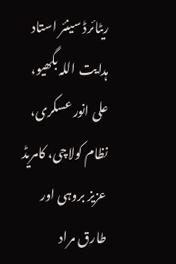ریٹائرڈ سینئر استاد ہدایت اللہ بگھیو، علی انور عسکری، نظام کولاچی، کامریڈ عزیز بروہی اور طارق مراد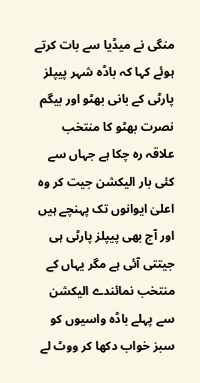منگی نے میڈیا سے بات کرتے ہوئے کہا کہ باڈہ شہر پیپلز پارٹی کے بانی بھٹو اور بیگم نصرت بھٹو کا منتخب علاقہ رہ چکا ہے جہاں سے کئی بار الیکشن جیت کر وہ اعلیٰ ایوانوں تک پہنچے ہیں اور آج بھی پیپلز پارٹی ہی جیتتی آئی ہے مگر یہاں کے منتخب نمائندے الیکشن سے پہلے باڈہ واسیوں کو سبز خواب دکھا کر ووٹ لے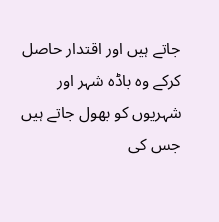جاتے ہیں اور اقتدار حاصل کرکے وہ باڈہ شہر اور شہریوں کو بھول جاتے ہیں جس کی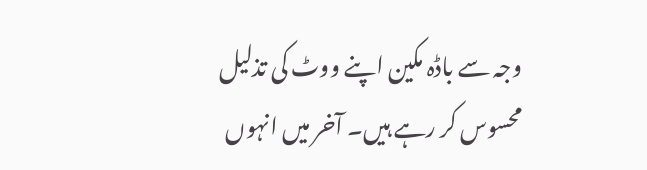وجہ سے باڈہ مکین اپنے ووٹ کی تذلیل محسوس کر رہے ہیں۔ آخر میں انہوں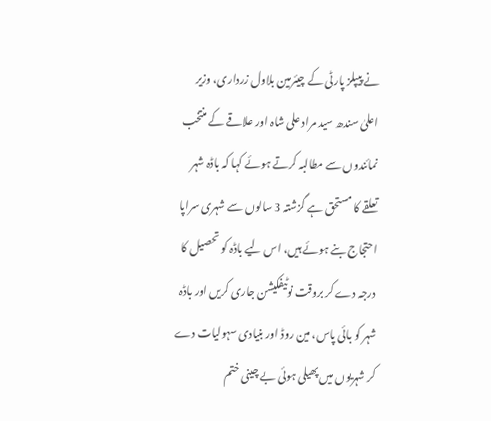نے پیپلز پارٹی کے چیئرمین بلاول زرداری، وزیر اعلیٰ سندھ سید مراد علی شاہ اور علاقے کے منتخب نمائندوں سے مطالبہ کرتے ہوئے کہا کہ باڈہ شہر تعلقے کا مستحق ہے گزشتہ 3 سالوں سے شہری سراپا احتجاج بنے ہوئے ہیں، اس لیے باڈہ کو تحصیل کا درجہ دے کر بروقت نوٹیفکیشن جاری کریں اور باڈہ شہر کو بائی پاس، مین روڈ اور بنیادی سہولیات دے کر شہریوں میں پھیلی ہوئی بے چینی ختم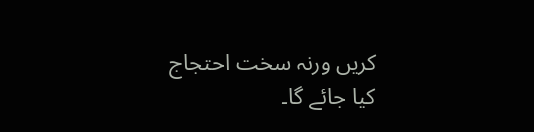کریں ورنہ سخت احتجاج کیا جائے گا۔